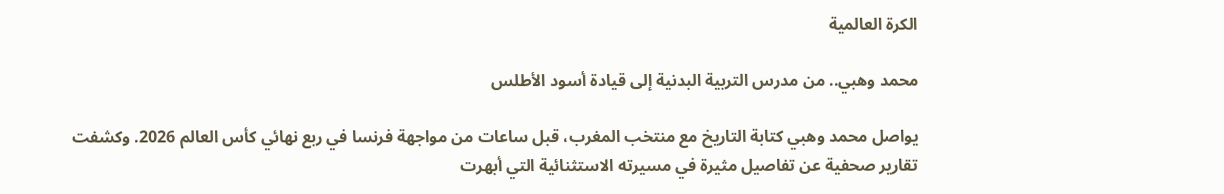الكرة العالمية

محمد وهبي.. من مدرس التربية البدنية إلى قيادة أسود الأطلس

يواصل محمد وهبي كتابة التاريخ مع منتخب المغرب، قبل ساعات من مواجهة فرنسا في ربع نهائي كأس العالم 2026. وكشفت تقارير صحفية عن تفاصيل مثيرة في مسيرته الاستثنائية التي أبهرت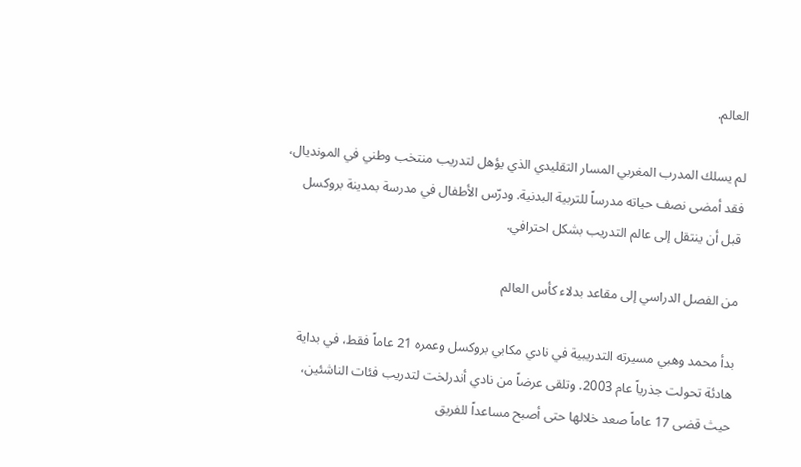العالم.

لم يسلك المدرب المغربي المسار التقليدي الذي يؤهل لتدريب منتخب وطني في المونديال، فقد أمضى نصف حياته مدرساً للتربية البدنية. ودرّس الأطفال في مدرسة بمدينة بروكسل قبل أن ينتقل إلى عالم التدريب بشكل احترافي.

من الفصل الدراسي إلى مقاعد بدلاء كأس العالم

بدأ محمد وهبي مسيرته التدريبية في نادي مكابي بروكسل وعمره 21 عاماً فقط، في بداية هادئة تحولت جذرياً عام 2003. وتلقى عرضاً من نادي أندرلخت لتدريب فئات الناشئين، حيث قضى 17 عاماً صعد خلالها حتى أصبح مساعداً للفريق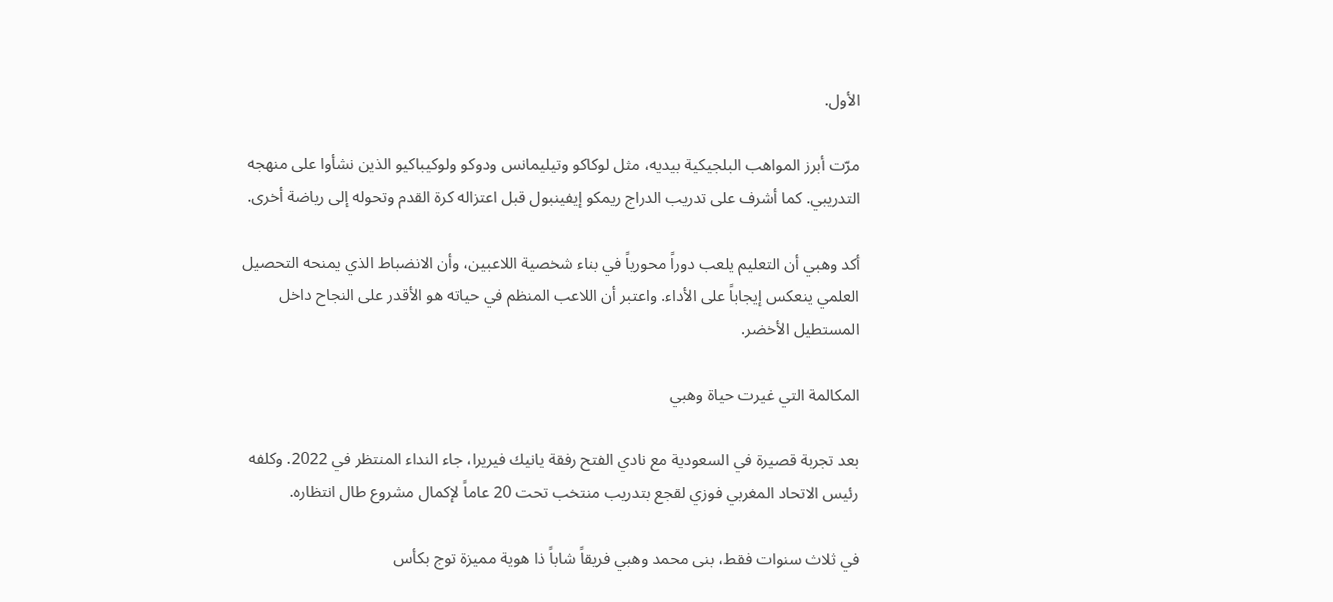الأول.

مرّت أبرز المواهب البلجيكية بيديه، مثل لوكاكو وتيليمانس ودوكو ولوكيباكيو الذين نشأوا على منهجه التدريبي. كما أشرف على تدريب الدراج ريمكو إيفينبول قبل اعتزاله كرة القدم وتحوله إلى رياضة أخرى.

أكد وهبي أن التعليم يلعب دوراً محورياً في بناء شخصية اللاعبين، وأن الانضباط الذي يمنحه التحصيل العلمي ينعكس إيجاباً على الأداء. واعتبر أن اللاعب المنظم في حياته هو الأقدر على النجاح داخل المستطيل الأخضر.

المكالمة التي غيرت حياة وهبي

بعد تجربة قصيرة في السعودية مع نادي الفتح رفقة يانيك فيريرا، جاء النداء المنتظر في 2022. وكلفه رئيس الاتحاد المغربي فوزي لقجع بتدريب منتخب تحت 20 عاماً لإكمال مشروع طال انتظاره.

في ثلاث سنوات فقط، بنى محمد وهبي فريقاً شاباً ذا هوية مميزة توج بكأس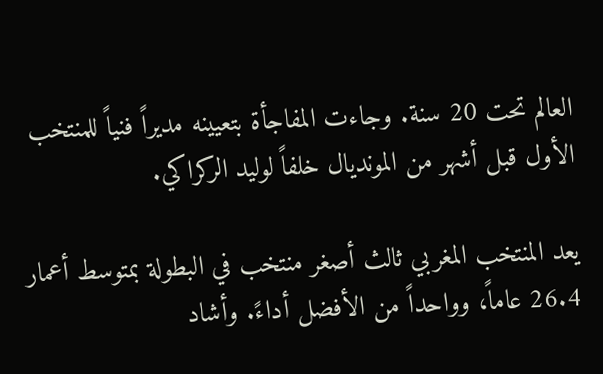العالم تحت 20 سنة. وجاءت المفاجأة بتعيينه مديراً فنياً للمنتخب الأول قبل أشهر من المونديال خلفاً لوليد الركراكي.

يعد المنتخب المغربي ثالث أصغر منتخب في البطولة بمتوسط أعمار 26.4 عاماً، وواحداً من الأفضل أداءً. وأشاد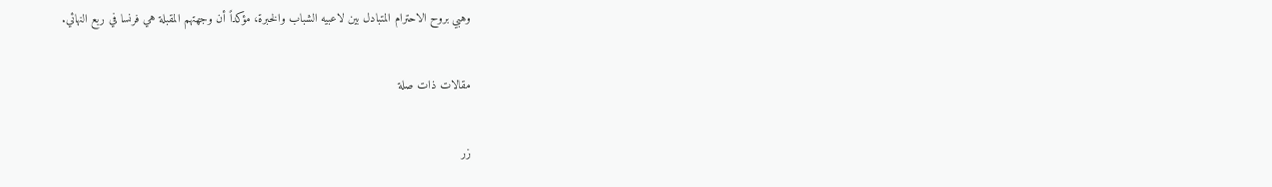وهبي بروح الاحترام المتبادل بين لاعبيه الشباب والخبرة، مؤكداً أن وجهتهم المقبلة هي فرنسا في ربع النهائي.

مقالات ذات صلة

زر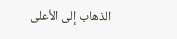الذهاب إلى الأعلى